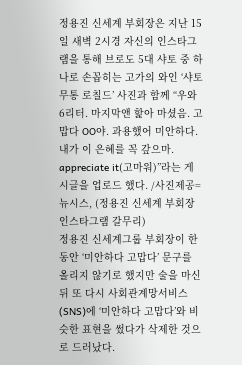정용진 신세계 부회장은 지난 15일 새벽 2시경 자신의 인스타그램을 통해 브로도 5대 샤토 중 하나로 손꼽히는 고가의 와인 ‘샤토 무통 로칠드’ 사진과 함께 “우와 6리터. 마지막앤 핥아 마셨음. 고맙다 OO야. 과용했어 미안하다. 내가 이 은혜를 꼭 갚으마. appreciate it(고마워)”라는 게시글을 업로드 했다. /사진제공=뉴시스, (정용진 신세계 부회장 인스타그램 갈무리)
정용진 신세계그룹 부회장이 한동안 ‘미안하다 고맙다’ 문구를 올리지 않기로 했지만 술을 마신 뒤 또 다시 사회관계망서비스(SNS)에 ‘미안하다 고맙다’와 비슷한 표현을 썼다가 삭제한 것으로 드러났다.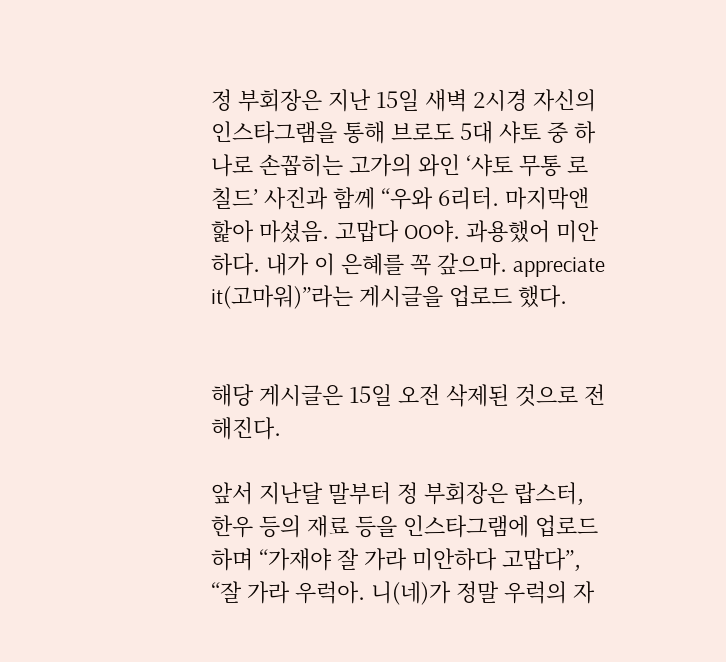정 부회장은 지난 15일 새벽 2시경 자신의 인스타그램을 통해 브로도 5대 샤토 중 하나로 손꼽히는 고가의 와인 ‘샤토 무통 로칠드’ 사진과 함께 “우와 6리터. 마지막앤 핥아 마셨음. 고맙다 OO야. 과용했어 미안하다. 내가 이 은혜를 꼭 갚으마. appreciate it(고마워)”라는 게시글을 업로드 했다.


해당 게시글은 15일 오전 삭제된 것으로 전해진다.

앞서 지난달 말부터 정 부회장은 랍스터, 한우 등의 재료 등을 인스타그램에 업로드하며 “가재야 잘 가라 미안하다 고맙다”, “잘 가라 우럭아. 니(네)가 정말 우럭의 자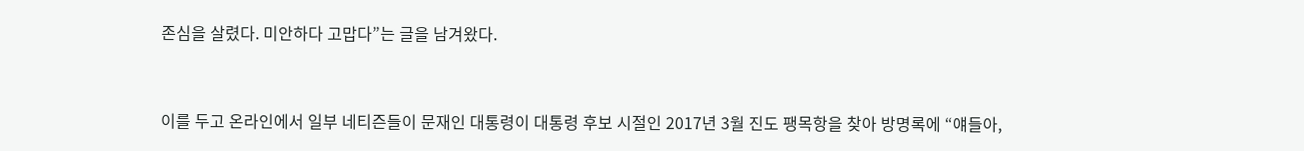존심을 살렸다. 미안하다 고맙다”는 글을 남겨왔다.


이를 두고 온라인에서 일부 네티즌들이 문재인 대통령이 대통령 후보 시절인 2017년 3월 진도 팽목항을 찾아 방명록에 “얘들아,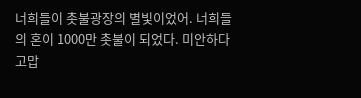너희들이 촛불광장의 별빛이었어. 너희들의 혼이 1000만 촛불이 되었다. 미안하다 고맙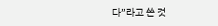다”라고 쓴 것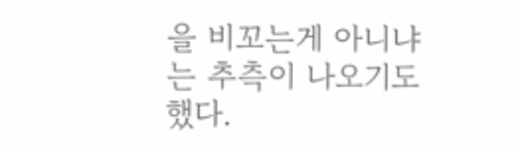을 비꼬는게 아니냐는 추측이 나오기도 했다.